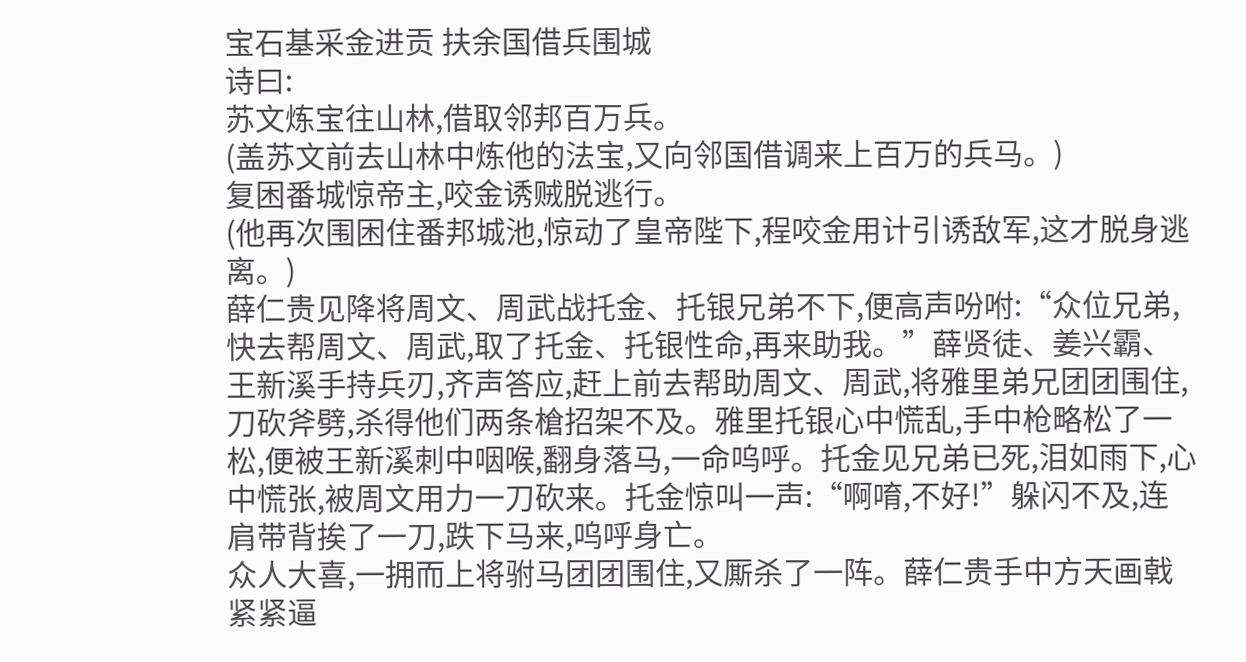宝石基采金进贡 扶余国借兵围城
诗曰:
苏文炼宝往山林,借取邻邦百万兵。
(盖苏文前去山林中炼他的法宝,又向邻国借调来上百万的兵马。)
复困番城惊帝主,咬金诱贼脱逃行。
(他再次围困住番邦城池,惊动了皇帝陛下,程咬金用计引诱敌军,这才脱身逃离。)
薛仁贵见降将周文、周武战托金、托银兄弟不下,便高声吩咐:“众位兄弟,快去帮周文、周武,取了托金、托银性命,再来助我。”薛贤徒、姜兴霸、王新溪手持兵刃,齐声答应,赶上前去帮助周文、周武,将雅里弟兄团团围住,刀砍斧劈,杀得他们两条槍招架不及。雅里托银心中慌乱,手中枪略松了一松,便被王新溪刺中咽喉,翻身落马,一命呜呼。托金见兄弟已死,泪如雨下,心中慌张,被周文用力一刀砍来。托金惊叫一声:“啊唷,不好!”躲闪不及,连肩带背挨了一刀,跌下马来,呜呼身亡。
众人大喜,一拥而上将驸马团团围住,又厮杀了一阵。薛仁贵手中方天画戟紧紧逼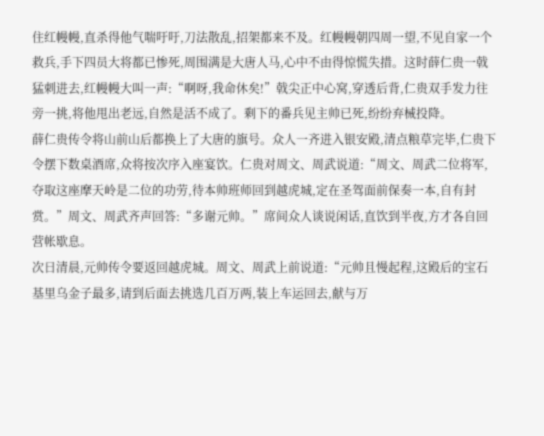住红幔幔,直杀得他气喘吁吁,刀法散乱,招架都来不及。红幔幔朝四周一望,不见自家一个救兵,手下四员大将都已惨死,周围满是大唐人马,心中不由得惊慌失措。这时薛仁贵一戟猛刺进去,红幔幔大叫一声:“啊呀,我命休矣!”戟尖正中心窝,穿透后背,仁贵双手发力往旁一挑,将他甩出老远,自然是活不成了。剩下的番兵见主帅已死,纷纷弃械投降。
薛仁贵传令将山前山后都换上了大唐的旗号。众人一齐进入银安殿,清点粮草完毕,仁贵下令摆下数桌酒席,众将按次序入座宴饮。仁贵对周文、周武说道:“周文、周武二位将军,夺取这座摩天岭是二位的功劳,待本帅班师回到越虎城,定在圣驾面前保奏一本,自有封赏。”周文、周武齐声回答:“多谢元帅。”席间众人谈说闲话,直饮到半夜,方才各自回营帐歇息。
次日清晨,元帅传令要返回越虎城。周文、周武上前说道:“元帅且慢起程,这殿后的宝石基里乌金子最多,请到后面去挑选几百万两,装上车运回去,献与万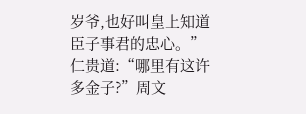岁爷,也好叫皇上知道臣子事君的忠心。”仁贵道:“哪里有这许多金子?”周文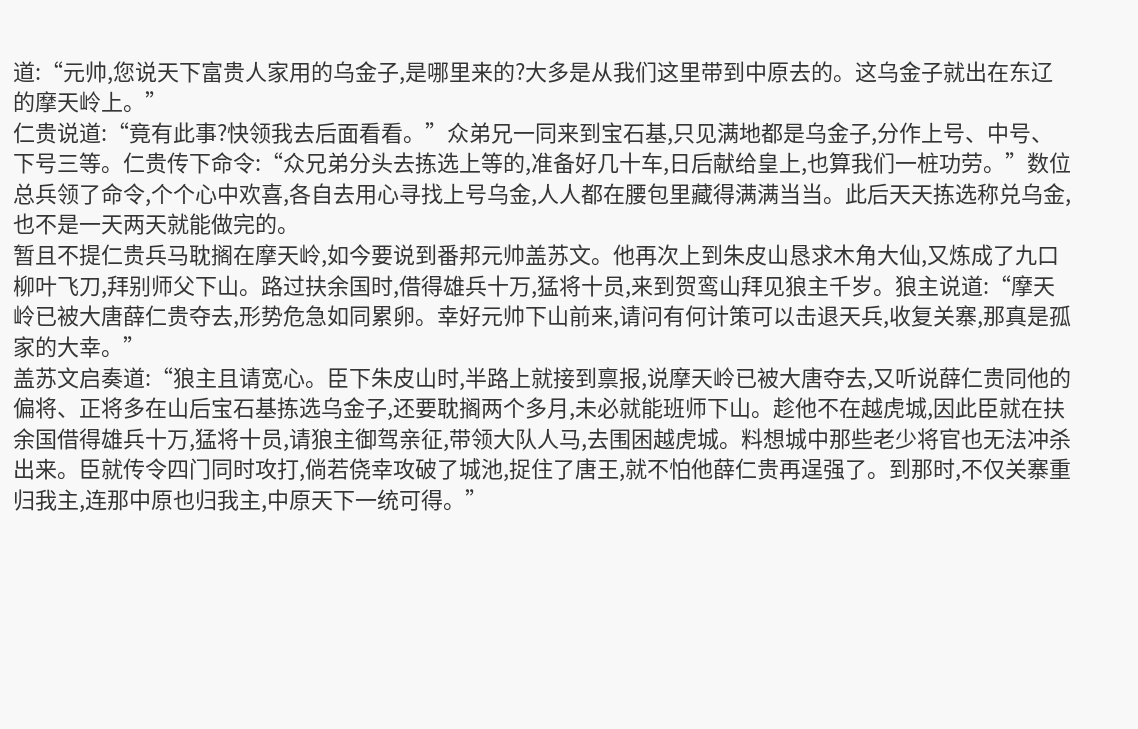道:“元帅,您说天下富贵人家用的乌金子,是哪里来的?大多是从我们这里带到中原去的。这乌金子就出在东辽的摩天岭上。”
仁贵说道:“竟有此事?快领我去后面看看。”众弟兄一同来到宝石基,只见满地都是乌金子,分作上号、中号、下号三等。仁贵传下命令:“众兄弟分头去拣选上等的,准备好几十车,日后献给皇上,也算我们一桩功劳。”数位总兵领了命令,个个心中欢喜,各自去用心寻找上号乌金,人人都在腰包里藏得满满当当。此后天天拣选称兑乌金,也不是一天两天就能做完的。
暂且不提仁贵兵马耽搁在摩天岭,如今要说到番邦元帅盖苏文。他再次上到朱皮山恳求木角大仙,又炼成了九口柳叶飞刀,拜别师父下山。路过扶余国时,借得雄兵十万,猛将十员,来到贺鸾山拜见狼主千岁。狼主说道:“摩天岭已被大唐薛仁贵夺去,形势危急如同累卵。幸好元帅下山前来,请问有何计策可以击退天兵,收复关寨,那真是孤家的大幸。”
盖苏文启奏道:“狼主且请宽心。臣下朱皮山时,半路上就接到禀报,说摩天岭已被大唐夺去,又听说薛仁贵同他的偏将、正将多在山后宝石基拣选乌金子,还要耽搁两个多月,未必就能班师下山。趁他不在越虎城,因此臣就在扶余国借得雄兵十万,猛将十员,请狼主御驾亲征,带领大队人马,去围困越虎城。料想城中那些老少将官也无法冲杀出来。臣就传令四门同时攻打,倘若侥幸攻破了城池,捉住了唐王,就不怕他薛仁贵再逞强了。到那时,不仅关寨重归我主,连那中原也归我主,中原天下一统可得。”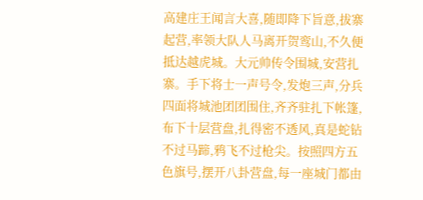高建庄王闻言大喜,随即降下旨意,拔寨起营,率领大队人马离开贺鸾山,不久便抵达越虎城。大元帅传令围城,安营扎寨。手下将士一声号令,发炮三声,分兵四面将城池团团围住,齐齐驻扎下帐篷,布下十层营盘,扎得密不透风,真是蛇钻不过马蹄,鸦飞不过枪尖。按照四方五色旗号,摆开八卦营盘,每一座城门都由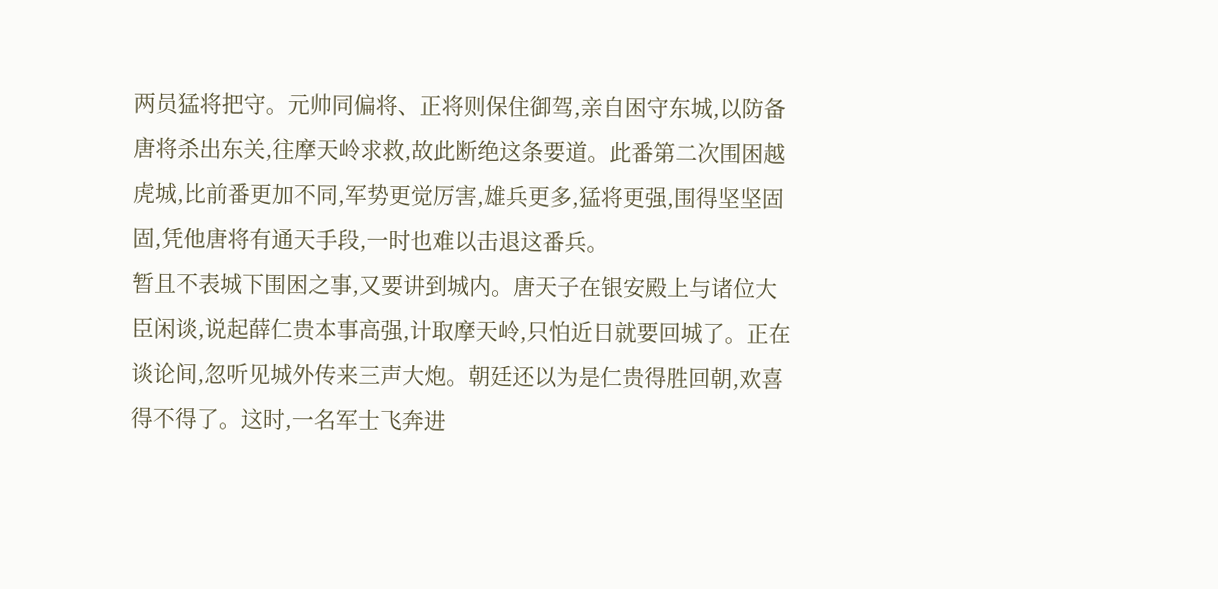两员猛将把守。元帅同偏将、正将则保住御驾,亲自困守东城,以防备唐将杀出东关,往摩天岭求救,故此断绝这条要道。此番第二次围困越虎城,比前番更加不同,军势更觉厉害,雄兵更多,猛将更强,围得坚坚固固,凭他唐将有通天手段,一时也难以击退这番兵。
暂且不表城下围困之事,又要讲到城内。唐天子在银安殿上与诸位大臣闲谈,说起薛仁贵本事高强,计取摩天岭,只怕近日就要回城了。正在谈论间,忽听见城外传来三声大炮。朝廷还以为是仁贵得胜回朝,欢喜得不得了。这时,一名军士飞奔进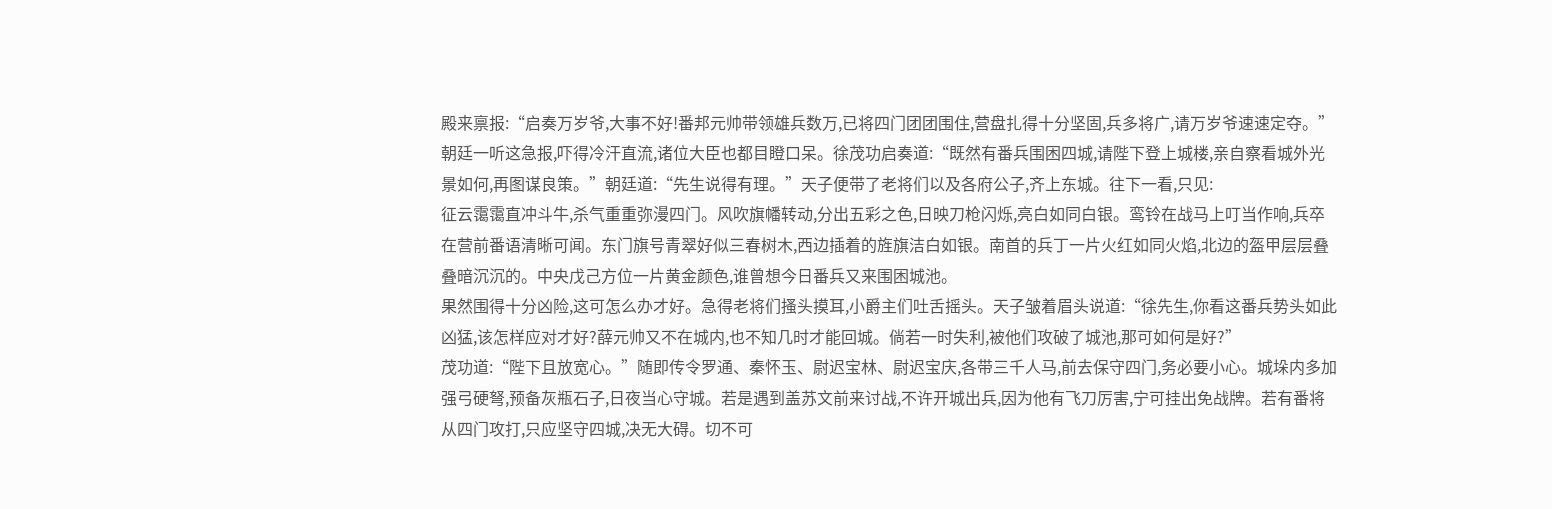殿来禀报:“启奏万岁爷,大事不好!番邦元帅带领雄兵数万,已将四门团团围住,营盘扎得十分坚固,兵多将广,请万岁爷速速定夺。”朝廷一听这急报,吓得冷汗直流,诸位大臣也都目瞪口呆。徐茂功启奏道:“既然有番兵围困四城,请陛下登上城楼,亲自察看城外光景如何,再图谋良策。”朝廷道:“先生说得有理。”天子便带了老将们以及各府公子,齐上东城。往下一看,只见:
征云霭霭直冲斗牛,杀气重重弥漫四门。风吹旗幡转动,分出五彩之色,日映刀枪闪烁,亮白如同白银。鸾铃在战马上叮当作响,兵卒在营前番语清晰可闻。东门旗号青翠好似三春树木,西边插着的旌旗洁白如银。南首的兵丁一片火红如同火焰,北边的盔甲层层叠叠暗沉沉的。中央戊己方位一片黄金颜色,谁曾想今日番兵又来围困城池。
果然围得十分凶险,这可怎么办才好。急得老将们搔头摸耳,小爵主们吐舌摇头。天子皱着眉头说道:“徐先生,你看这番兵势头如此凶猛,该怎样应对才好?薛元帅又不在城内,也不知几时才能回城。倘若一时失利,被他们攻破了城池,那可如何是好?”
茂功道:“陛下且放宽心。”随即传令罗通、秦怀玉、尉迟宝林、尉迟宝庆,各带三千人马,前去保守四门,务必要小心。城垛内多加强弓硬弩,预备灰瓶石子,日夜当心守城。若是遇到盖苏文前来讨战,不许开城出兵,因为他有飞刀厉害,宁可挂出免战牌。若有番将从四门攻打,只应坚守四城,决无大碍。切不可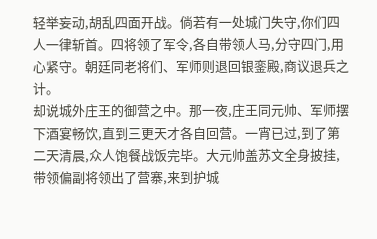轻举妄动,胡乱四面开战。倘若有一处城门失守,你们四人一律斩首。四将领了军令,各自带领人马,分守四门,用心紧守。朝廷同老将们、军师则退回银銮殿,商议退兵之计。
却说城外庄王的御营之中。那一夜,庄王同元帅、军师摆下酒宴畅饮,直到三更天才各自回营。一宵已过,到了第二天清晨,众人饱餐战饭完毕。大元帅盖苏文全身披挂,带领偏副将领出了营寨,来到护城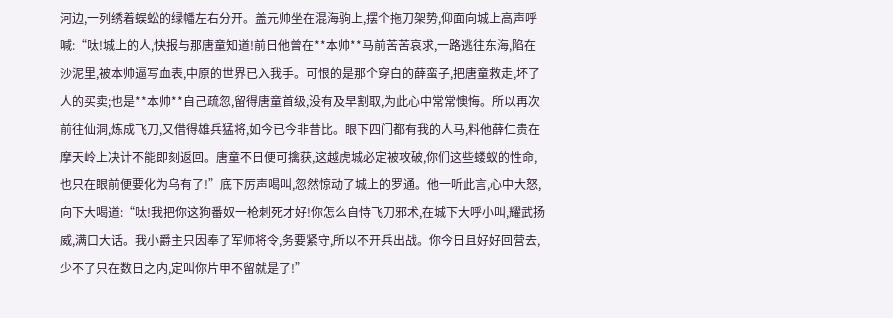河边,一列绣着蜈蚣的绿幡左右分开。盖元帅坐在混海驹上,摆个拖刀架势,仰面向城上高声呼喊:“呔!城上的人,快报与那唐童知道!前日他曾在**本帅**马前苦苦哀求,一路逃往东海,陷在沙泥里,被本帅逼写血表,中原的世界已入我手。可恨的是那个穿白的薛蛮子,把唐童救走,坏了人的买卖;也是**本帅**自己疏忽,留得唐童首级,没有及早割取,为此心中常常懊悔。所以再次前往仙洞,炼成飞刀,又借得雄兵猛将,如今已今非昔比。眼下四门都有我的人马,料他薛仁贵在摩天岭上决计不能即刻返回。唐童不日便可擒获,这越虎城必定被攻破,你们这些蝼蚁的性命,也只在眼前便要化为乌有了!”底下厉声喝叫,忽然惊动了城上的罗通。他一听此言,心中大怒,向下大喝道:“呔!我把你这狗番奴一枪刺死才好!你怎么自恃飞刀邪术,在城下大呼小叫,耀武扬威,满口大话。我小爵主只因奉了军师将令,务要紧守,所以不开兵出战。你今日且好好回营去,少不了只在数日之内,定叫你片甲不留就是了!”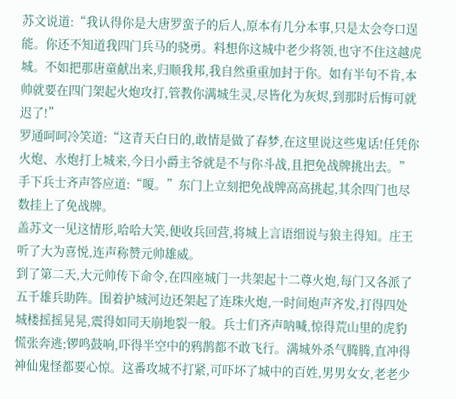苏文说道:“我认得你是大唐罗蛮子的后人,原本有几分本事,只是太会夸口逞能。你还不知道我四门兵马的骁勇。料想你这城中老少将领,也守不住这越虎城。不如把那唐童献出来,归顺我邦,我自然重重加封于你。如有半句不肯,本帅就要在四门架起火炮攻打,管教你满城生灵,尽皆化为灰烬,到那时后悔可就迟了!”
罗通呵呵冷笑道:“这青天白日的,敢情是做了春梦,在这里说这些鬼话!任凭你火炮、水炮打上城来,今日小爵主爷就是不与你斗战,且把免战牌挑出去。”手下兵士齐声答应道:“嗄。”东门上立刻把免战牌高高挑起,其余四门也尽数挂上了免战牌。
盖苏文一见这情形,哈哈大笑,便收兵回营,将城上言语细说与狼主得知。庄王听了大为喜悦,连声称赞元帅雄威。
到了第二天,大元帅传下命令,在四座城门一共架起十二尊火炮,每门又各派了五千雄兵助阵。围着护城河边还架起了连珠火炮,一时间炮声齐发,打得四处城楼摇摇晃晃,震得如同天崩地裂一般。兵士们齐声呐喊,惊得荒山里的虎豹慌张奔逃;锣鸣鼓响,吓得半空中的鸦鹊都不敢飞行。满城外杀气腾腾,直冲得神仙鬼怪都要心惊。这番攻城不打紧,可吓坏了城中的百姓,男男女女,老老少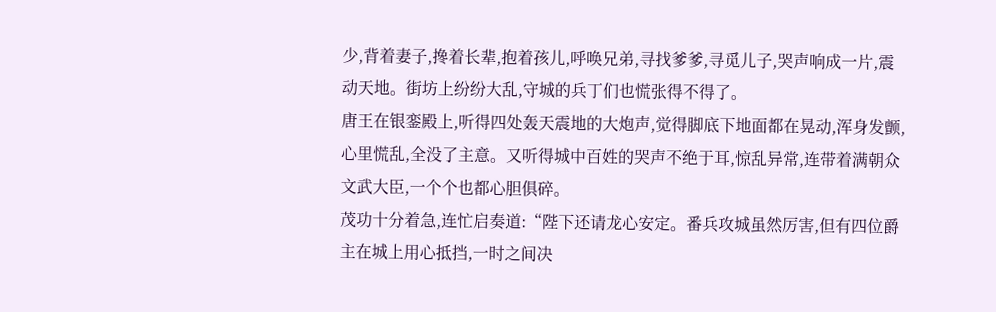少,背着妻子,搀着长辈,抱着孩儿,呼唤兄弟,寻找爹爹,寻觅儿子,哭声响成一片,震动天地。街坊上纷纷大乱,守城的兵丁们也慌张得不得了。
唐王在银銮殿上,听得四处轰天震地的大炮声,觉得脚底下地面都在晃动,浑身发颤,心里慌乱,全没了主意。又听得城中百姓的哭声不绝于耳,惊乱异常,连带着满朝众文武大臣,一个个也都心胆俱碎。
茂功十分着急,连忙启奏道:“陛下还请龙心安定。番兵攻城虽然厉害,但有四位爵主在城上用心抵挡,一时之间决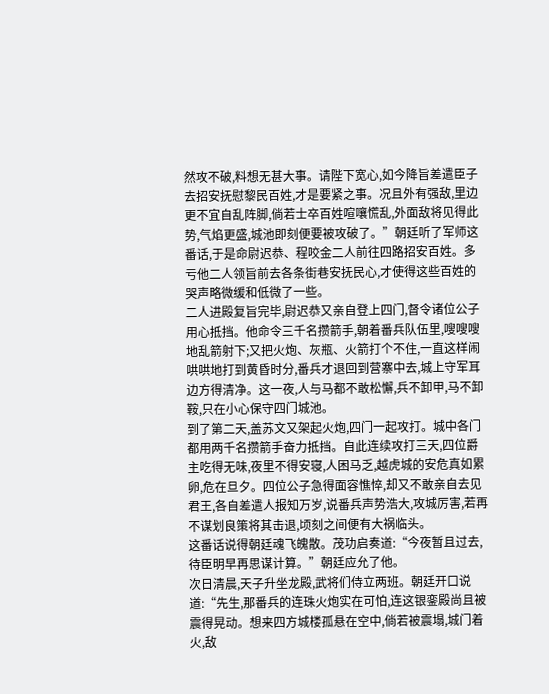然攻不破,料想无甚大事。请陛下宽心,如今降旨差遣臣子去招安抚慰黎民百姓,才是要紧之事。况且外有强敌,里边更不宜自乱阵脚,倘若士卒百姓喧嚷慌乱,外面敌将见得此势,气焰更盛,城池即刻便要被攻破了。”朝廷听了军师这番话,于是命尉迟恭、程咬金二人前往四路招安百姓。多亏他二人领旨前去各条街巷安抚民心,才使得这些百姓的哭声略微缓和低微了一些。
二人进殿复旨完毕,尉迟恭又亲自登上四门,督令诸位公子用心抵挡。他命令三千名攒箭手,朝着番兵队伍里,嗖嗖嗖地乱箭射下;又把火炮、灰瓶、火箭打个不住,一直这样闹哄哄地打到黄昏时分,番兵才退回到营寨中去,城上守军耳边方得清净。这一夜,人与马都不敢松懈,兵不卸甲,马不卸鞍,只在小心保守四门城池。
到了第二天,盖苏文又架起火炮,四门一起攻打。城中各门都用两千名攒箭手奋力抵挡。自此连续攻打三天,四位爵主吃得无味,夜里不得安寝,人困马乏,越虎城的安危真如累卵,危在旦夕。四位公子急得面容憔悴,却又不敢亲自去见君王,各自差遣人报知万岁,说番兵声势浩大,攻城厉害,若再不谋划良策将其击退,顷刻之间便有大祸临头。
这番话说得朝廷魂飞魄散。茂功启奏道:“今夜暂且过去,待臣明早再思谋计算。”朝廷应允了他。
次日清晨,天子升坐龙殿,武将们侍立两班。朝廷开口说道:“先生,那番兵的连珠火炮实在可怕,连这银銮殿尚且被震得晃动。想来四方城楼孤悬在空中,倘若被震塌,城门着火,敌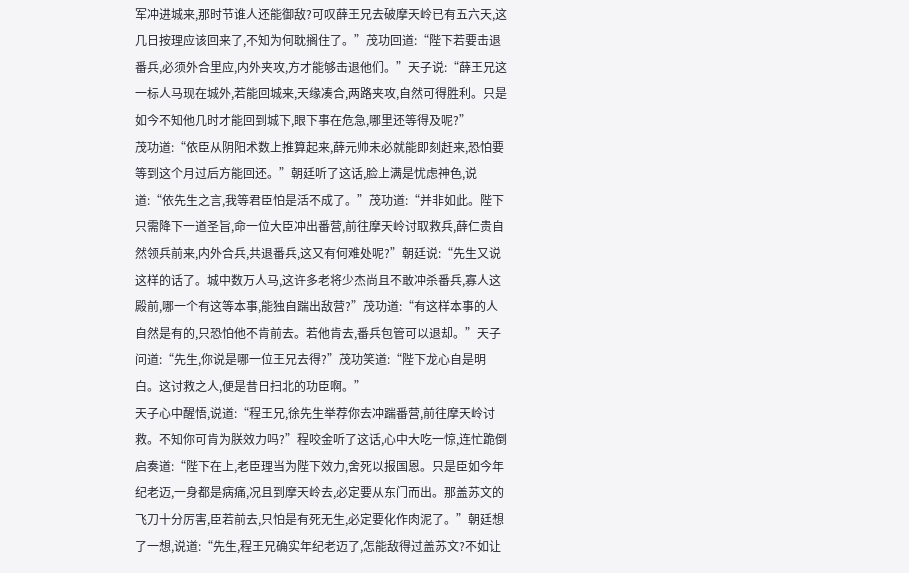军冲进城来,那时节谁人还能御敌?可叹薛王兄去破摩天岭已有五六天,这几日按理应该回来了,不知为何耽搁住了。”茂功回道:“陛下若要击退番兵,必须外合里应,内外夹攻,方才能够击退他们。”天子说:“薛王兄这一标人马现在城外,若能回城来,天缘凑合,两路夹攻,自然可得胜利。只是如今不知他几时才能回到城下,眼下事在危急,哪里还等得及呢?”
茂功道:“依臣从阴阳术数上推算起来,薛元帅未必就能即刻赶来,恐怕要等到这个月过后方能回还。”朝廷听了这话,脸上满是忧虑神色,说道:“依先生之言,我等君臣怕是活不成了。”茂功道:“并非如此。陛下只需降下一道圣旨,命一位大臣冲出番营,前往摩天岭讨取救兵,薛仁贵自然领兵前来,内外合兵,共退番兵,这又有何难处呢?”朝廷说:“先生又说这样的话了。城中数万人马,这许多老将少杰尚且不敢冲杀番兵,寡人这殿前,哪一个有这等本事,能独自踹出敌营?”茂功道:“有这样本事的人自然是有的,只恐怕他不肯前去。若他肯去,番兵包管可以退却。”天子问道:“先生,你说是哪一位王兄去得?”茂功笑道:“陛下龙心自是明白。这讨救之人,便是昔日扫北的功臣啊。”
天子心中醒悟,说道:“程王兄,徐先生举荐你去冲踹番营,前往摩天岭讨救。不知你可肯为朕效力吗?”程咬金听了这话,心中大吃一惊,连忙跪倒启奏道:“陛下在上,老臣理当为陛下效力,舍死以报国恩。只是臣如今年纪老迈,一身都是病痛,况且到摩天岭去,必定要从东门而出。那盖苏文的飞刀十分厉害,臣若前去,只怕是有死无生,必定要化作肉泥了。”朝廷想了一想,说道:“先生,程王兄确实年纪老迈了,怎能敌得过盖苏文?不如让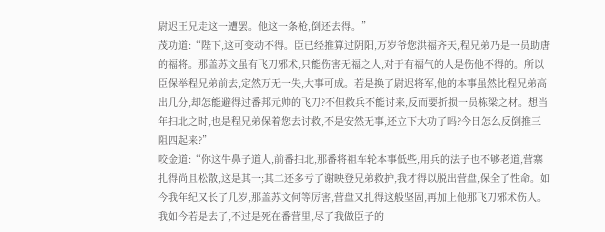尉迟王兄走这一遭罢。他这一条枪,倒还去得。”
茂功道:“陛下,这可变动不得。臣已经推算过阴阳,万岁爷您洪福齐天,程兄弟乃是一员助唐的福将。那盖苏文虽有飞刀邪术,只能伤害无福之人,对于有福气的人是伤他不得的。所以臣保举程兄弟前去,定然万无一失,大事可成。若是换了尉迟将军,他的本事虽然比程兄弟高出几分,却怎能避得过番邦元帅的飞刀?不但救兵不能讨来,反而要折损一员栋梁之材。想当年扫北之时,也是程兄弟保着您去讨救,不是安然无事,还立下大功了吗?今日怎么反倒推三阻四起来?”
咬金道:“你这牛鼻子道人,前番扫北,那番将祖车轮本事低些,用兵的法子也不够老道,营寨扎得尚且松散,这是其一;其二还多亏了谢映登兄弟救护,我才得以脱出营盘,保全了性命。如今我年纪又长了几岁,那盖苏文何等厉害,营盘又扎得这般坚固,再加上他那飞刀邪术伤人。我如今若是去了,不过是死在番营里,尽了我做臣子的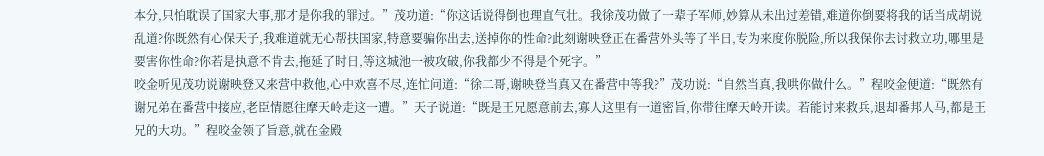本分,只怕耽误了国家大事,那才是你我的罪过。”茂功道:“你这话说得倒也理直气壮。我徐茂功做了一辈子军师,妙算从未出过差错,难道你倒要将我的话当成胡说乱道?你既然有心保天子,我难道就无心帮扶国家,特意要骗你出去,送掉你的性命?此刻谢映登正在番营外头等了半日,专为来度你脱险,所以我保你去讨救立功,哪里是要害你性命?你若是执意不肯去,拖延了时日,等这城池一被攻破,你我都少不得是个死字。”
咬金听见茂功说谢映登又来营中救他,心中欢喜不尽,连忙问道:“徐二哥,谢映登当真又在番营中等我?”茂功说:“自然当真,我哄你做什么。”程咬金便道:“既然有谢兄弟在番营中接应,老臣情愿往摩天岭走这一遭。”天子说道:“既是王兄愿意前去,寡人这里有一道密旨,你带往摩天岭开读。若能讨来救兵,退却番邦人马,都是王兄的大功。”程咬金领了旨意,就在金殿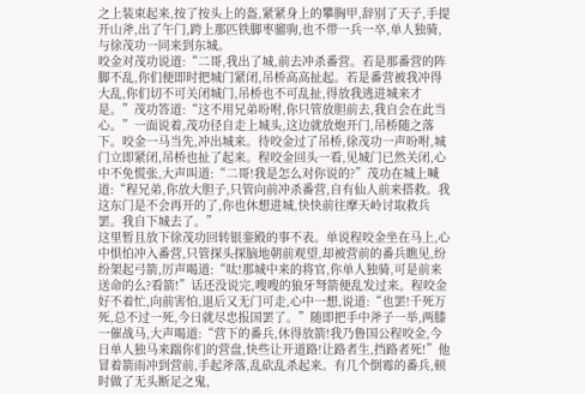之上装束起来,按了按头上的盔,紧紧身上的攀胸甲,辞别了天子,手提开山斧,出了午门,跨上那匹铁脚枣骝驹,也不带一兵一卒,单人独骑,与徐茂功一同来到东城。
咬金对茂功说道:“二哥,我出了城,前去冲杀番营。若是那番营的阵脚不乱,你们便即时把城门紧闭,吊桥高高扯起。若是番营被我冲得大乱,你们切不可关闭城门,吊桥也不可乱扯,得放我逃进城来才是。”茂功答道:“这不用兄弟吩咐,你只管放胆前去,我自会在此当心。”一面说着,茂功径自走上城头,这边就放炮开门,吊桥随之落下。咬金一马当先,冲出城来。待咬金过了吊桥,徐茂功一声吩咐,城门立即紧闭,吊桥也扯了起来。程咬金回头一看,见城门已然关闭,心中不免慌张,大声叫道:“二哥!我是怎么对你说的?”茂功在城上喊道:“程兄弟,你放大胆子,只管向前冲杀番营,自有仙人前来搭救。我这东门是不会再开的了,你也休想进城,快快前往摩天岭讨取救兵罢。我自下城去了。”
这里暂且放下徐茂功回转银銮殿的事不表。单说程咬金坐在马上,心中惧怕冲入番营,只管探头探脑地朝前观望,却被营前的番兵瞧见,纷纷架起弓箭,厉声喝道:“呔!那城中来的将官,你单人独骑,可是前来送命的么?看箭!”话还没说完,嗖嗖的狼牙弩箭便乱发过来。程咬金好不着忙,向前害怕,退后又无门可走,心中一想,说道:“也罢!千死万死,总不过一死,今日就尽忠报国罢了。”随即把手中斧子一举,两膝一催战马,大声喝道:“营下的番兵,休得放箭!我乃鲁国公程咬金,今日单人独马来踹你们的营盘,快些让开道路!让路者生,挡路者死!”他冒着箭雨冲到营前,手起斧落,乱砍乱杀起来。有几个倒霉的番兵,顿时做了无头断足之鬼,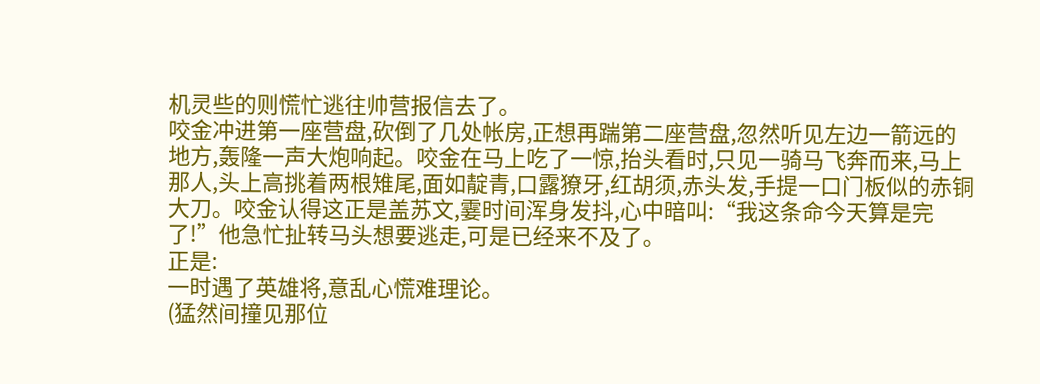机灵些的则慌忙逃往帅营报信去了。
咬金冲进第一座营盘,砍倒了几处帐房,正想再踹第二座营盘,忽然听见左边一箭远的地方,轰隆一声大炮响起。咬金在马上吃了一惊,抬头看时,只见一骑马飞奔而来,马上那人,头上高挑着两根雉尾,面如靛青,口露獠牙,红胡须,赤头发,手提一口门板似的赤铜大刀。咬金认得这正是盖苏文,霎时间浑身发抖,心中暗叫:“我这条命今天算是完了!”他急忙扯转马头想要逃走,可是已经来不及了。
正是:
一时遇了英雄将,意乱心慌难理论。
(猛然间撞见那位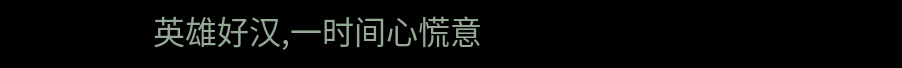英雄好汉,一时间心慌意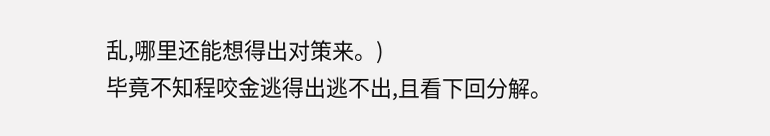乱,哪里还能想得出对策来。)
毕竟不知程咬金逃得出逃不出,且看下回分解。